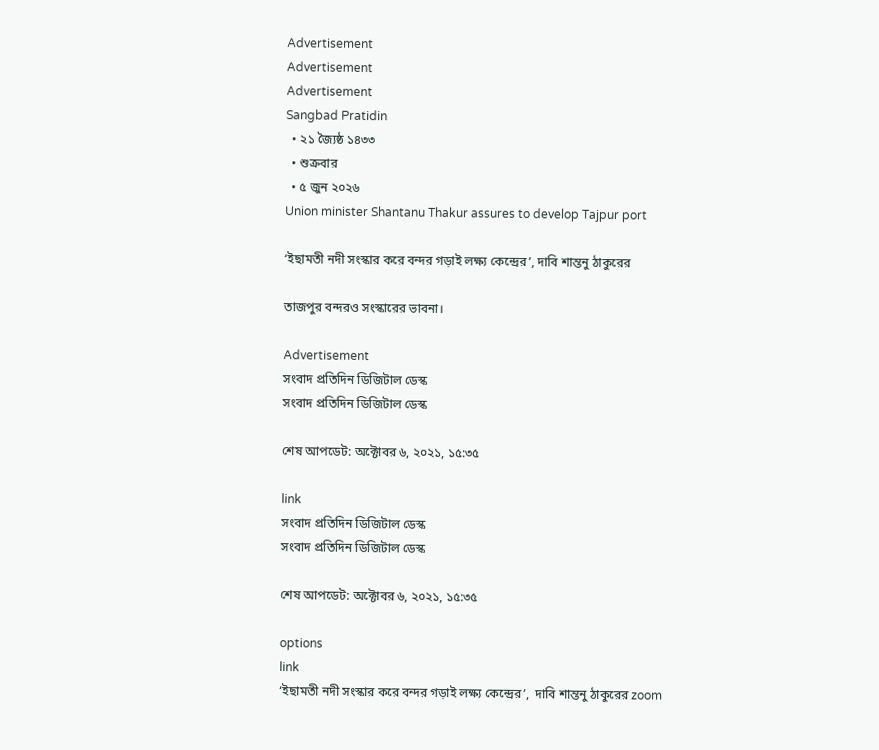Advertisement
Advertisement
Advertisement
Sangbad Pratidin
  • ২১ জ্যৈষ্ঠ ১৪৩৩
  • শুক্রবার
  • ৫ জুন ২০২৬
Union minister Shantanu Thakur assures to develop Tajpur port

‘ইছামতী নদী সংস্কার করে বন্দর গড়াই লক্ষ্য কেন্দ্রের’, দাবি শান্তনু ঠাকুরের

তাজপুর বন্দরও সংস্কারের ভাবনা।

Advertisement
সংবাদ প্রতিদিন ডিজিটাল ডেস্ক
সংবাদ প্রতিদিন ডিজিটাল ডেস্ক

শেষ আপডেট: অক্টোবর ৬, ২০২১, ১৫:৩৫

link
সংবাদ প্রতিদিন ডিজিটাল ডেস্ক
সংবাদ প্রতিদিন ডিজিটাল ডেস্ক

শেষ আপডেট: অক্টোবর ৬, ২০২১, ১৫:৩৫

options
link
‘ইছামতী নদী সংস্কার করে বন্দর গড়াই লক্ষ্য কেন্দ্রের’,  দাবি শান্তনু ঠাকুরের zoom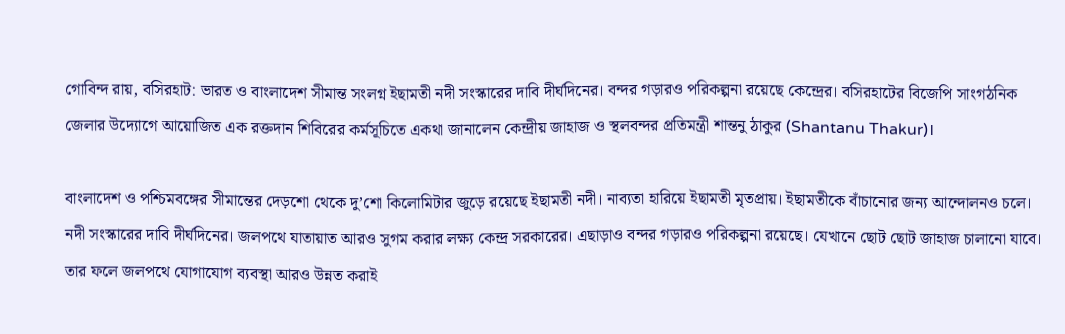গোবিন্দ রায়, বসিরহাট: ভারত ও বাংলাদেশ সীমান্ত সংলগ্ন ইছামতী নদী সংস্কারের দাবি দীর্ঘদিনের। বন্দর গড়ারও পরিকল্পনা রয়েছে কেন্দ্রের। বসিরহাটের বিজেপি সাংগঠনিক জেলার উদ্যোগে আয়োজিত এক রক্তদান শিবিরের কর্মসূচিতে একথা জানালেন কেন্দ্রীয় জাহাজ ও স্থলবন্দর প্রতিমন্ত্রী শান্তনু ঠাকুর (Shantanu Thakur)।

বাংলাদেশ ও পশ্চিমবঙ্গের সীমান্তের দেড়শো থেকে দু’শো কিলোমিটার জুড়ে রয়েছে ইছামতী নদী। নাব্যতা হারিয়ে ইছামতী মৃতপ্রায়। ইছামতীকে বাঁচানোর জন্য আন্দোলনও চলে। নদী সংস্কারের দাবি দীর্ঘদিনের। জলপথে যাতায়াত আরও সুগম করার লক্ষ্য কেন্দ্র সরকারের। এছাড়াও বন্দর গড়ারও পরিকল্পনা রয়েছে। যেখানে ছোট ছোট জাহাজ চালানো যাবে। তার ফলে জলপথে যোগাযোগ ব্যবস্থা আরও উন্নত করাই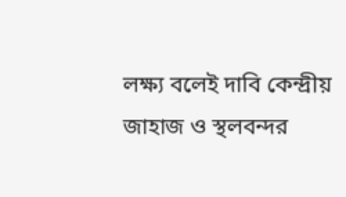লক্ষ্য বলেই দাবি কেন্দ্রীয় জাহাজ ও স্থলবন্দর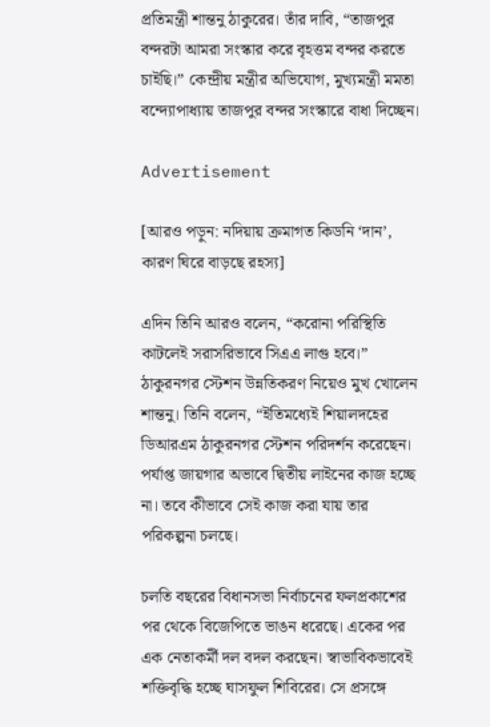প্রতিমন্ত্রী শান্তনু ঠাকুরের। তাঁর দাবি, “তাজপুর বন্দরটা আমরা সংস্কার করে বৃহত্তম বন্দর করতে চাইছি।” কেন্দ্রীয় মন্ত্রীর অভিযোগ, মুখ্যমন্ত্রী মমতা বন্দ্যোপাধ্যায় তাজপুর বন্দর সংস্কারে বাধা দিচ্ছেন।

Advertisement

[আরও পড়ুন: নদিয়ায় ক্রমাগত কিডনি ‘দান’, কারণ ঘিরে বাড়ছে রহস্য]

এদিন তিনি আরও বলেন, “করোনা পরিস্থিতি কাটলেই সরাসরিভাবে সিএএ লাগু হবে।” ঠাকুরনগর স্টেশন উন্নতিকরণ নিয়েও মুখ খোলেন শান্তনু। তিনি বলেন, “ইতিমধ্যেই শিয়ালদহের ডিআরএম ঠাকুরনগর স্টেশন পরিদর্শন করেছেন। পর্যাপ্ত জায়গার অভাবে দ্বিতীয় লাইনের কাজ হচ্ছে না। তবে কীভাবে সেই কাজ করা যায় তার পরিকল্পনা চলছে।

চলতি বছরের বিধানসভা নির্বাচনের ফলপ্রকাশের পর থেকে বিজেপিতে ভাঙন ধরেছে। একের পর এক নেতাকর্মী দল বদল করছেন। স্বাভাবিকভাবেই শক্তিবৃদ্ধি হচ্ছে ঘাসফুল শিবিরের। সে প্রসঙ্গে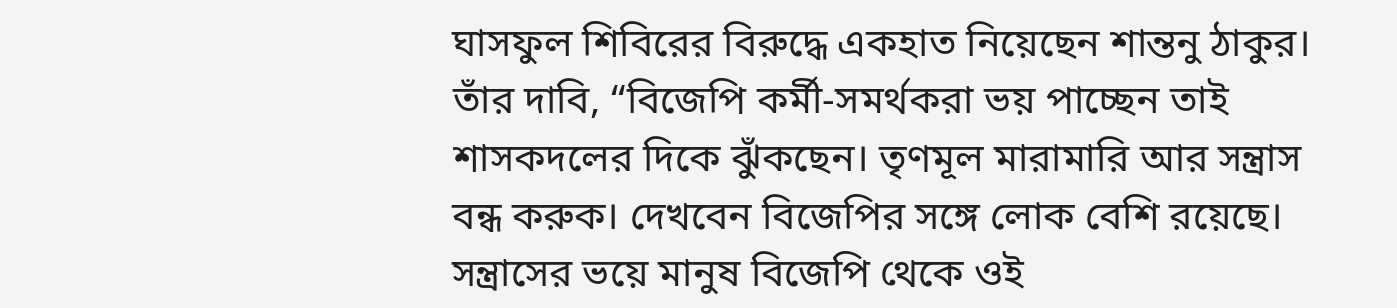ঘাসফুল শিবিরের বিরুদ্ধে একহাত নিয়েছেন শান্তনু ঠাকুর। তাঁর দাবি, “বিজেপি কর্মী-সমর্থকরা ভয় পাচ্ছেন তাই শাসকদলের দিকে ঝুঁকছেন। তৃণমূল মারামারি আর সন্ত্রাস বন্ধ করুক। দেখবেন বিজেপির সঙ্গে লোক বেশি রয়েছে। সন্ত্রাসের ভয়ে মানুষ বিজেপি থেকে ওই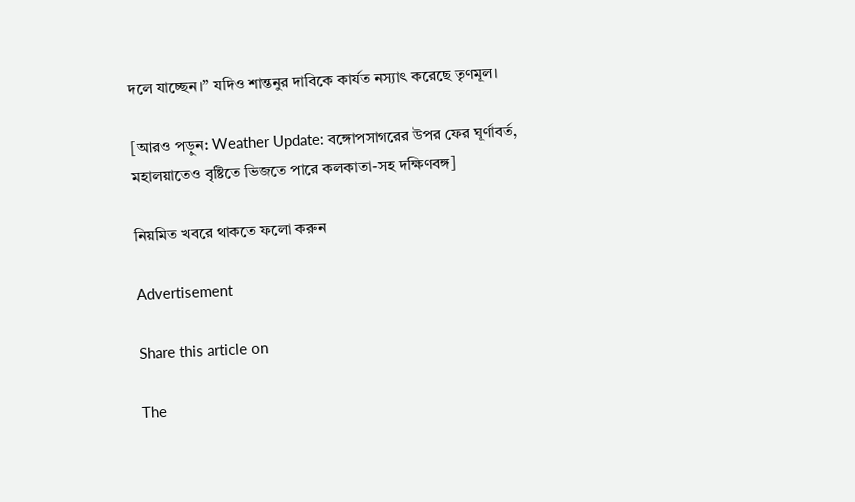দলে যাচ্ছেন।” যদিও শান্তনুর দাবিকে কার্যত নস্যাৎ করেছে তৃণমূল।

[আরও পড়ুন: Weather Update: বঙ্গোপসাগরের উপর ফের ঘূর্ণাবর্ত, মহালয়াতেও বৃষ্টিতে ভিজতে পারে কলকাতা-সহ দক্ষিণবঙ্গ]

নিয়মিত খবরে থাকতে ফলো করুন

Advertisement

Share this article on

The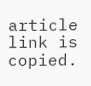article link is copied.